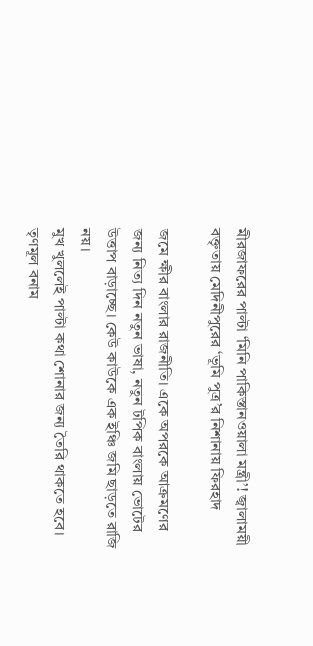মীরজাফরের পাল্টা ‘মিনি পাকিস্তানওয়ালা মন্ত্রী’! জ্বালাময়ী বক্তৃতায় মেদিনীপুরের ‘ভূমি পুত্র’র নিশানায় ফিরহাদ

জমে ক্ষীর বাংলার রাজনীতি। একে অপরকে আক্রমণের জন্য নিত্য দিন নতুন ভাষা, নতুন টপিক বাংলায় ভোটের উত্তাপ বাড়াচ্ছে। কেউ কাউকে এক ইঞ্চি জমি ছাড়তে রাজি নয়।
মুখ খুললেই পাল্টা কথা শোনার জন্য তৈরি থাকতে হবে। তৃণমূল বনাম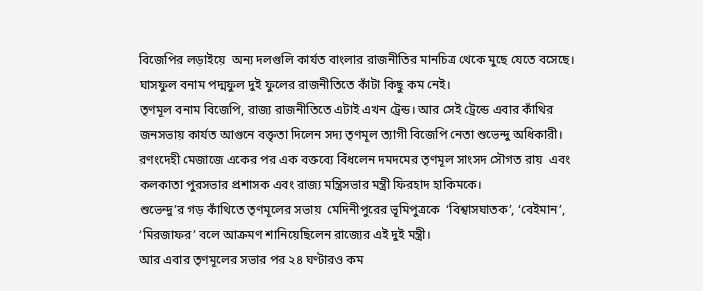বিজেপির লড়াইয়ে  অন্য দলগুলি কার্যত বাংলার রাজনীতির মানচিত্র থেকে মুছে যেতে বসেছে।
ঘাসফুল বনাম পদ্মফুল দুই ফুলের রাজনীতিতে কাঁটা কিছু কম নেই।
তৃণমূল বনাম বিজেপি, রাজ্য রাজনীতিতে এটাই এখন ট্রেন্ড। আর সেই ট্রেন্ডে এবার কাঁথির জনসভায় কার্যত আগুনে বক্তৃতা দিলেন সদ্য তৃণমূল ত্যাগী বিজেপি নেতা শুভেন্দু অধিকারী। রণংদেহী মেজাজে একের পর এক বক্তব্যে বিঁধলেন দমদমের তৃণমূল সাংসদ সৌগত রায়  এবং কলকাতা পুরসভার প্রশাসক এবং রাজ্য মন্ত্রিসভার মন্ত্রী ফিরহাদ হাকিমকে।
শুভেন্দু’র গড় কাঁথিতে তৃণমূলের সভায়  মেদিনীপুরের ভূমিপুত্রকে  ‘বিশ্বাসঘাতক’, ‘বেইমান’, ‘মিরজাফর’ বলে আক্রমণ শানিয়েছিলেন রাজ্যের এই দুই মন্ত্রী।
আর এবার তৃণমূলের সভার পর ২৪ ঘণ্টারও কম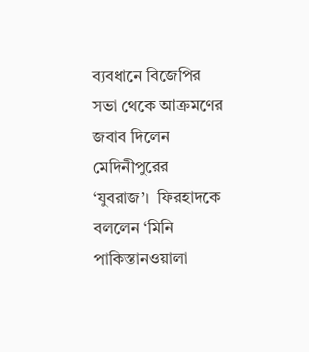ব্যবধানে বিজেপির সভা থেকে আক্রমণের জবাব দিলেন মেদিনীপুরের ‘যুবরাজ’।  ফিরহাদকে বললেন ‘মিনি পাকিস্তানওয়ালা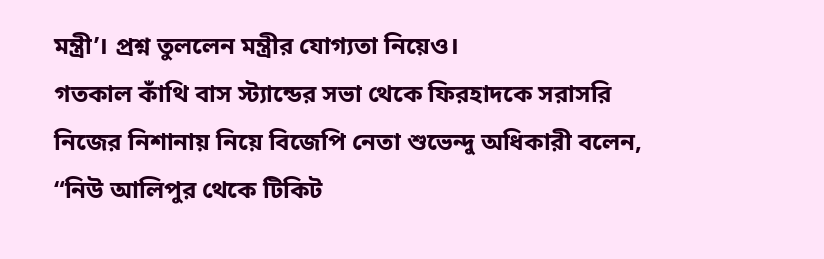মন্ত্রী’। প্রশ্ন তুললেন মন্ত্রীর যোগ্যতা নিয়েও।
গতকাল কাঁথি বাস স্ট্যান্ডের সভা থেকে ফিরহাদকে সরাসরি নিজের নিশানায় নিয়ে বিজেপি নেতা শুভেন্দু অধিকারী বলেন, “নিউ আলিপুর থেকে টিকিট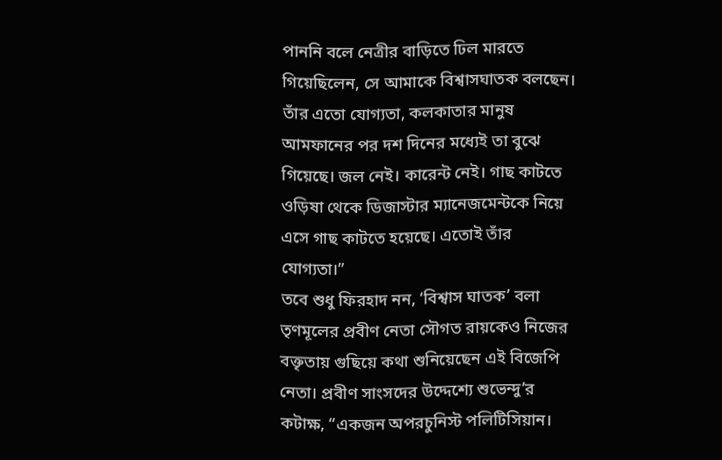পাননি বলে নেত্রীর বাড়িতে ঢিল মারতে গিয়েছিলেন, সে আমাকে বিশ্বাসঘাতক বলছেন। তাঁর এতো যোগ্যতা, কলকাতার মানুষ আমফানের পর দশ দিনের মধ্যেই তা বুঝে গিয়েছে। জল নেই। কারেন্ট নেই। গাছ কাটতে ওড়িষা থেকে ডিজাস্টার ম্যানেজমেন্টকে নিয়ে এসে গাছ কাটতে হয়েছে। এতোই তাঁর যোগ্যতা।”
তবে শুধু ফিরহাদ নন, ‘বিশ্বাস ঘাতক’ বলা তৃণমূলের প্রবীণ নেতা সৌগত রায়‌কেও নিজের বক্তৃতায় গুছিয়ে কথা শুনিয়েছেন এই বিজেপি নেতা। ‌প্রবীণ সাংসদের উদ্দেশ্যে শুভেন্দু’র কটাক্ষ, “একজন অপরচুনিস্ট পলিটিসিয়ান।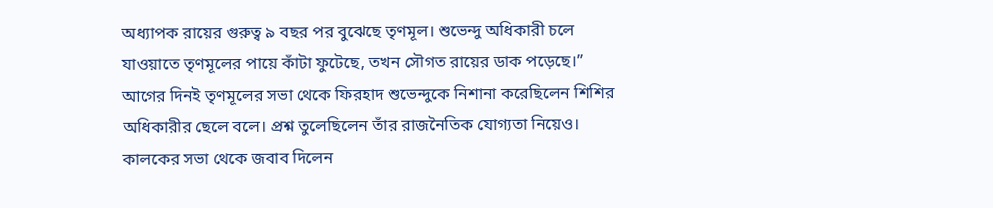অধ্যাপক রায়ের গুরুত্ব ৯ বছর পর বুঝেছে তৃণমূল। শুভেন্দু অধিকারী চলে যাওয়াতে তৃণমূলের পায়ে কাঁটা ফুটেছে, তখন সৌগত রায়ের ডাক পড়েছে।”
আগের দিনই তৃণমূলের সভা থেকে ফিরহাদ শুভেন্দুকে নিশানা করেছিলেন শিশির অধিকারীর ছেলে বলে। প্রশ্ন তুলেছিলেন তাঁর রাজনৈতিক যোগ্যতা নিয়েও।
কালকের সভা থেকে জবাব দিলেন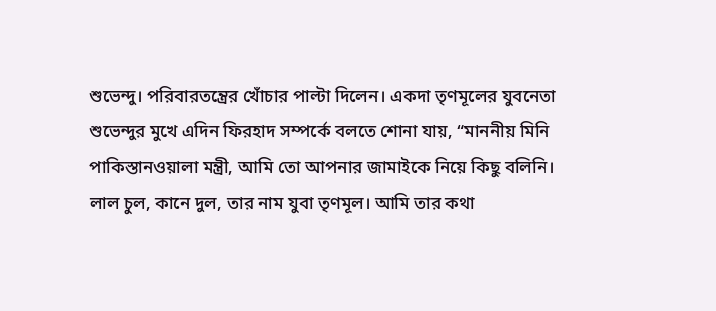শুভেন্দু। পরিবারতন্ত্রের খোঁচার পাল্টা দিলেন। একদা তৃণমূলের যুবনেতা শুভেন্দুর মুখে এদিন ফিরহাদ সম্পর্কে বলতে শোনা যায়, “মাননীয় মিনি পাকিস্তানওয়ালা মন্ত্রী, আমি তো আপনার জামাইকে নিয়ে কিছু বলিনি। লাল চুল, কানে দুল, তার নাম যুবা তৃণমূল। আমি তার কথা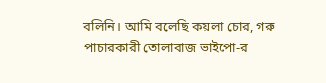বলিনি। আমি বলেছি কয়লা চোর, গরু পাচারকারী তোলাবাজ ভাইপো-র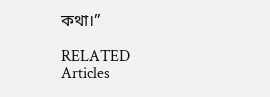কথা।”

RELATED Articles